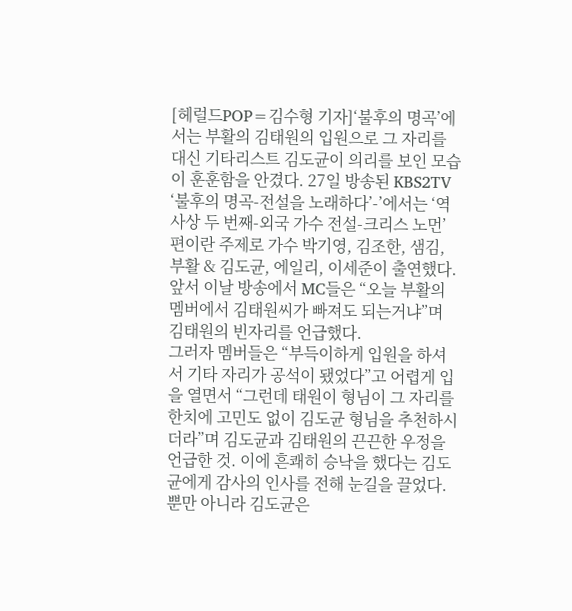[헤럴드POP=김수형 기자]‘불후의 명곡’에서는 부활의 김태원의 입원으로 그 자리를 대신 기타리스트 김도균이 의리를 보인 모습이 훈훈함을 안겼다. 27일 방송된 KBS2TV ‘불후의 명곡-전설을 노래하다’-’에서는 ‘역사상 두 번째-외국 가수 전설-크리스 노먼’ 편이란 주제로 가수 박기영, 김조한, 샘김, 부활 & 김도균, 에일리, 이세준이 출연했다.
앞서 이날 방송에서 MC들은 “오늘 부활의 멤버에서 김태원씨가 빠져도 되는거냐”며 김태원의 빈자리를 언급했다.
그러자 멤버들은 “부득이하게 입원을 하셔서 기타 자리가 공석이 됐었다”고 어렵게 입을 열면서 “그런데 태원이 형님이 그 자리를 한치에 고민도 없이 김도균 형님을 추천하시더라”며 김도균과 김태원의 끈끈한 우정을 언급한 것. 이에 흔쾌히 승낙을 했다는 김도균에게 감사의 인사를 전해 눈길을 끌었다.
뿐만 아니라 김도균은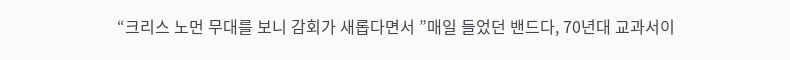“크리스 노먼 무대를 보니 감회가 새롭다면서 ”매일 들었던 밴드다, 70년대 교과서이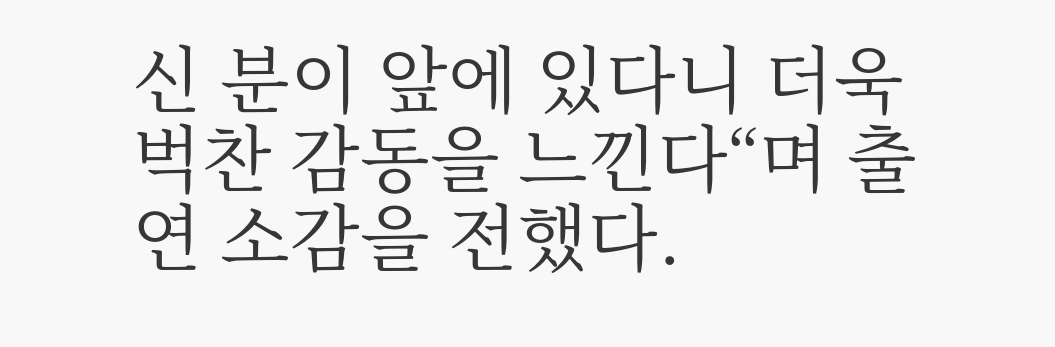신 분이 앞에 있다니 더욱 벅찬 감동을 느낀다“며 출연 소감을 전했다.